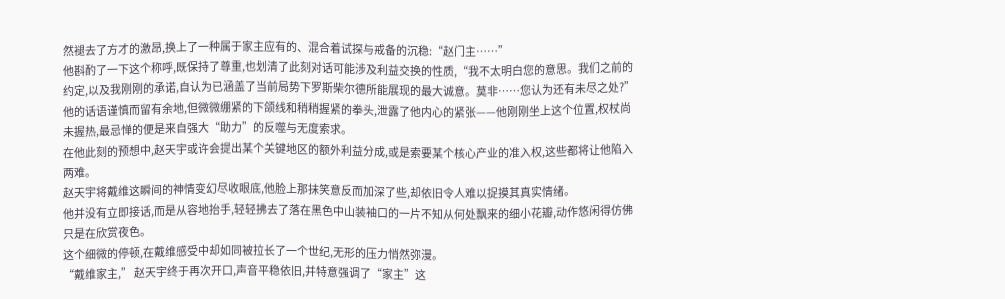然褪去了方才的激昂,换上了一种属于家主应有的、混合着试探与戒备的沉稳:“赵门主……”
他斟酌了一下这个称呼,既保持了尊重,也划清了此刻对话可能涉及利益交换的性质,“我不太明白您的意思。我们之前的约定,以及我刚刚的承诺,自认为已涵盖了当前局势下罗斯柴尔德所能展现的最大诚意。莫非……您认为还有未尽之处?”
他的话语谨慎而留有余地,但微微绷紧的下颌线和稍稍握紧的拳头,泄露了他内心的紧张——他刚刚坐上这个位置,权杖尚未握热,最忌惮的便是来自强大“助力”的反噬与无度索求。
在他此刻的预想中,赵天宇或许会提出某个关键地区的额外利益分成,或是索要某个核心产业的准入权,这些都将让他陷入两难。
赵天宇将戴维这瞬间的神情变幻尽收眼底,他脸上那抹笑意反而加深了些,却依旧令人难以捉摸其真实情绪。
他并没有立即接话,而是从容地抬手,轻轻拂去了落在黑色中山装袖口的一片不知从何处飘来的细小花瓣,动作悠闲得仿佛只是在欣赏夜色。
这个细微的停顿,在戴维感受中却如同被拉长了一个世纪,无形的压力悄然弥漫。
“戴维家主,” 赵天宇终于再次开口,声音平稳依旧,并特意强调了“家主”这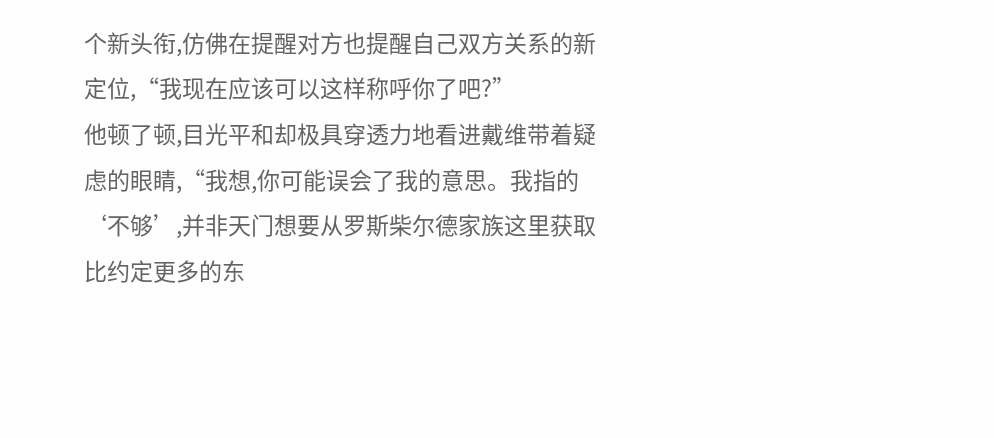个新头衔,仿佛在提醒对方也提醒自己双方关系的新定位,“我现在应该可以这样称呼你了吧?”
他顿了顿,目光平和却极具穿透力地看进戴维带着疑虑的眼睛,“我想,你可能误会了我的意思。我指的‘不够’,并非天门想要从罗斯柴尔德家族这里获取比约定更多的东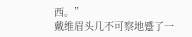西。”
戴维眉头几不可察地蹙了一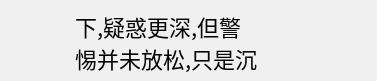下,疑惑更深,但警惕并未放松,只是沉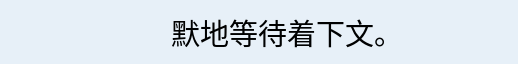默地等待着下文。